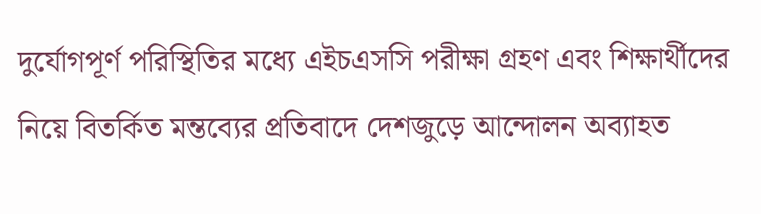দুর্যোগপূর্ণ পরিস্থিতির মধ্যে এইচএসসি পরীক্ষা গ্রহণ এবং শিক্ষার্থীদের নিয়ে বিতর্কিত মন্তব্যের প্রতিবাদে দেশজুড়ে আন্দোলন অব্যাহত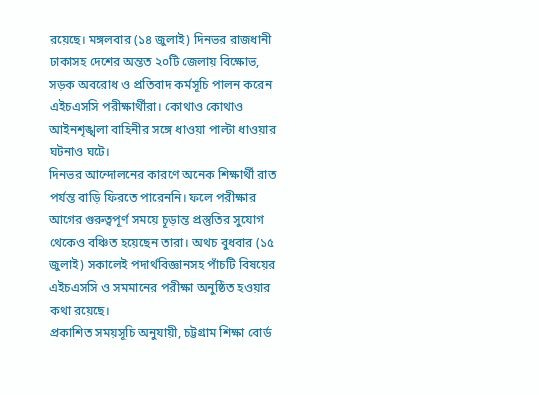রয়েছে। মঙ্গলবার (১৪ জুলাই) দিনভর রাজধানী ঢাকাসহ দেশের অন্তত ২০টি জেলায় বিক্ষোভ, সড়ক অবরোধ ও প্রতিবাদ কর্মসূচি পালন করেন এইচএসসি পরীক্ষার্থীরা। কোথাও কোথাও আইনশৃঙ্খলা বাহিনীর সঙ্গে ধাওয়া পাল্টা ধাওয়ার ঘটনাও ঘটে।
দিনভর আন্দোলনের কারণে অনেক শিক্ষার্থী রাত পর্যন্ত বাড়ি ফিরতে পারেননি। ফলে পরীক্ষার আগের গুরুত্বপূর্ণ সময়ে চূড়ান্ত প্রস্তুতির সুযোগ থেকেও বঞ্চিত হয়েছেন তারা। অথচ বুধবার (১৫ জুলাই) সকালেই পদার্থবিজ্ঞানসহ পাঁচটি বিষয়ের এইচএসসি ও সমমানের পরীক্ষা অনুষ্ঠিত হওয়ার কথা রয়েছে।
প্রকাশিত সময়সূচি অনুযায়ী, চট্টগ্রাম শিক্ষা বোর্ড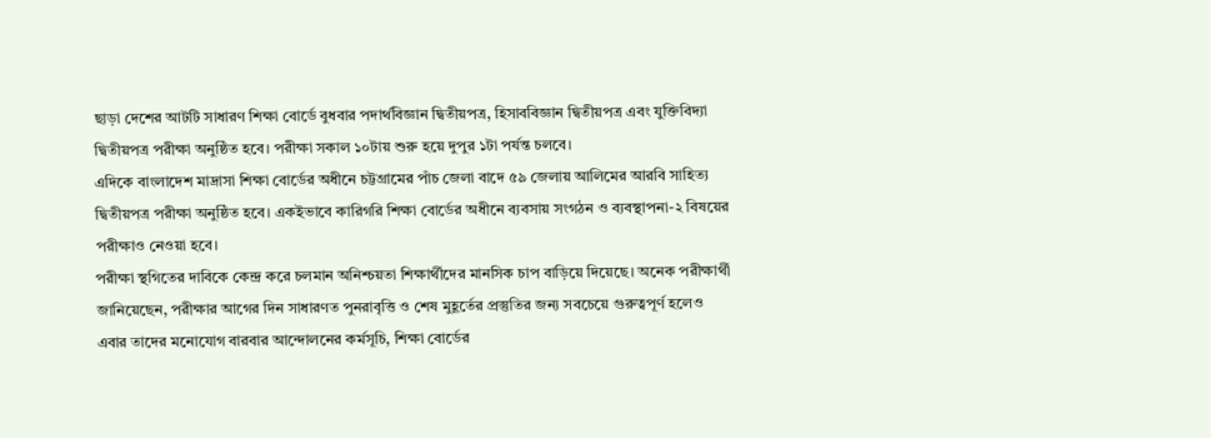ছাড়া দেশের আটটি সাধারণ শিক্ষা বোর্ডে বুধবার পদার্থবিজ্ঞান দ্বিতীয়পত্র, হিসাববিজ্ঞান দ্বিতীয়পত্র এবং যুক্তিবিদ্যা দ্বিতীয়পত্র পরীক্ষা অনুষ্ঠিত হবে। পরীক্ষা সকাল ১০টায় শুরু হয়ে দুপুর ১টা পর্যন্ত চলবে।
এদিকে বাংলাদেশ মাদ্রাসা শিক্ষা বোর্ডের অধীনে চট্টগ্রামের পাঁচ জেলা বাদে ৫৯ জেলায় আলিমের আরবি সাহিত্য দ্বিতীয়পত্র পরীক্ষা অনুষ্ঠিত হবে। একইভাবে কারিগরি শিক্ষা বোর্ডের অধীনে ব্যবসায় সংগঠন ও ব্যবস্থাপনা-২ বিষয়ের পরীক্ষাও নেওয়া হবে।
পরীক্ষা স্থগিতের দাবিকে কেন্দ্র করে চলমান অনিশ্চয়তা শিক্ষার্থীদের মানসিক চাপ বাড়িয়ে দিয়েছে। অনেক পরীক্ষার্থী জানিয়েছেন, পরীক্ষার আগের দিন সাধারণত পুনরাবৃত্তি ও শেষ মুহূর্তের প্রস্তুতির জন্য সবচেয়ে গুরুত্বপূর্ণ হলেও এবার তাদের মনোযোগ বারবার আন্দোলনের কর্মসূচি, শিক্ষা বোর্ডের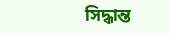সিদ্ধান্ত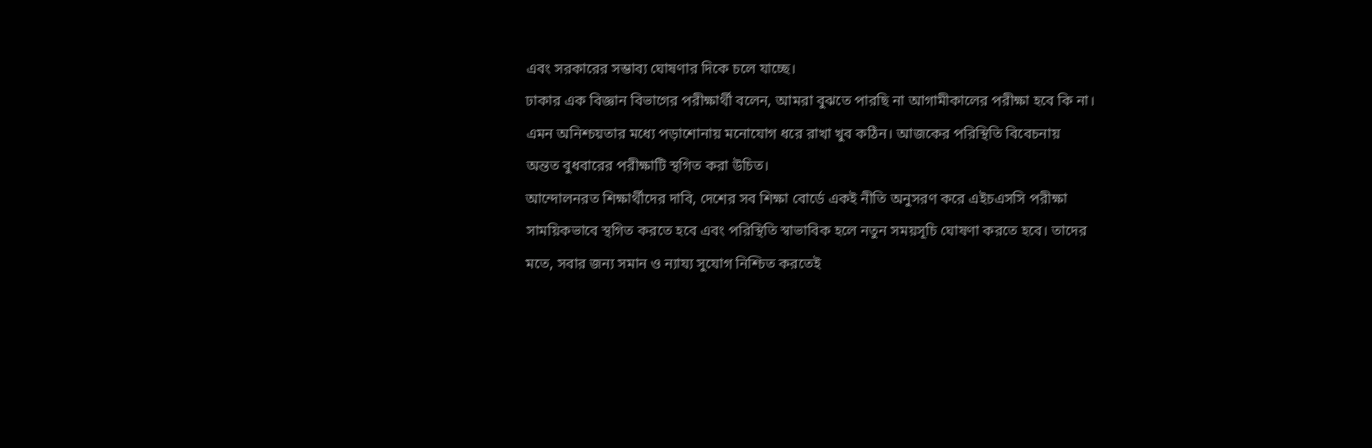এবং সরকারের সম্ভাব্য ঘোষণার দিকে চলে যাচ্ছে।
ঢাকার এক বিজ্ঞান বিভাগের পরীক্ষার্থী বলেন, আমরা বুঝতে পারছি না আগামীকালের পরীক্ষা হবে কি না। এমন অনিশ্চয়তার মধ্যে পড়াশোনায় মনোযোগ ধরে রাখা খুব কঠিন। আজকের পরিস্থিতি বিবেচনায় অন্তত বুধবারের পরীক্ষাটি স্থগিত করা উচিত।
আন্দোলনরত শিক্ষার্থীদের দাবি, দেশের সব শিক্ষা বোর্ডে একই নীতি অনুসরণ করে এইচএসসি পরীক্ষা সাময়িকভাবে স্থগিত করতে হবে এবং পরিস্থিতি স্বাভাবিক হলে নতুন সময়সূচি ঘোষণা করতে হবে। তাদের মতে, সবার জন্য সমান ও ন্যায্য সুযোগ নিশ্চিত করতেই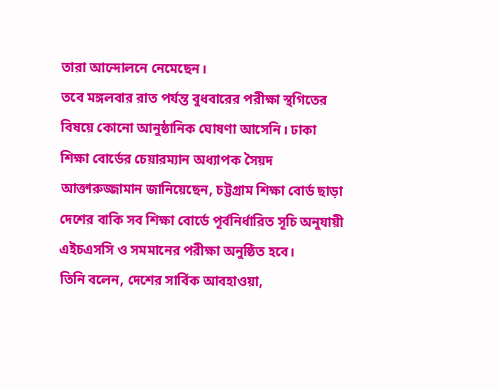তারা আন্দোলনে নেমেছেন।
তবে মঙ্গলবার রাত পর্যন্ত বুধবারের পরীক্ষা স্থগিতের বিষয়ে কোনো আনুষ্ঠানিক ঘোষণা আসেনি। ঢাকা শিক্ষা বোর্ডের চেয়ারম্যান অধ্যাপক সৈয়দ আক্তারুজ্জামান জানিয়েছেন, চট্টগ্রাম শিক্ষা বোর্ড ছাড়া দেশের বাকি সব শিক্ষা বোর্ডে পূর্বনির্ধারিত সূচি অনুযায়ী এইচএসসি ও সমমানের পরীক্ষা অনুষ্ঠিত হবে।
তিনি বলেন, দেশের সার্বিক আবহাওয়া,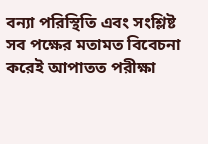বন্যা পরিস্থিতি এবং সংশ্লিষ্ট সব পক্ষের মতামত বিবেচনা করেই আপাতত পরীক্ষা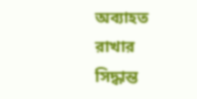অব্যাহত রাখার সিদ্ধান্ত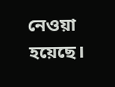নেওয়া হয়েছে।